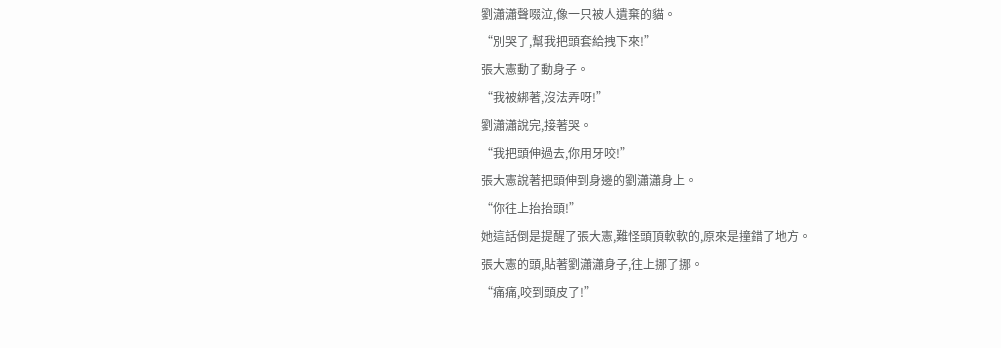劉瀟瀟聲啜泣,像一只被人遺棄的貓。
“別哭了,幫我把頭套給拽下來!”
張大憲動了動身子。
“我被綁著,沒法弄呀!”
劉瀟瀟說完,接著哭。
“我把頭伸過去,你用牙咬!”
張大憲說著把頭伸到身邊的劉瀟瀟身上。
“你往上抬抬頭!”
她這話倒是提醒了張大憲,難怪頭頂軟軟的,原來是撞錯了地方。
張大憲的頭,貼著劉瀟瀟身子,往上挪了挪。
“痛痛,咬到頭皮了!”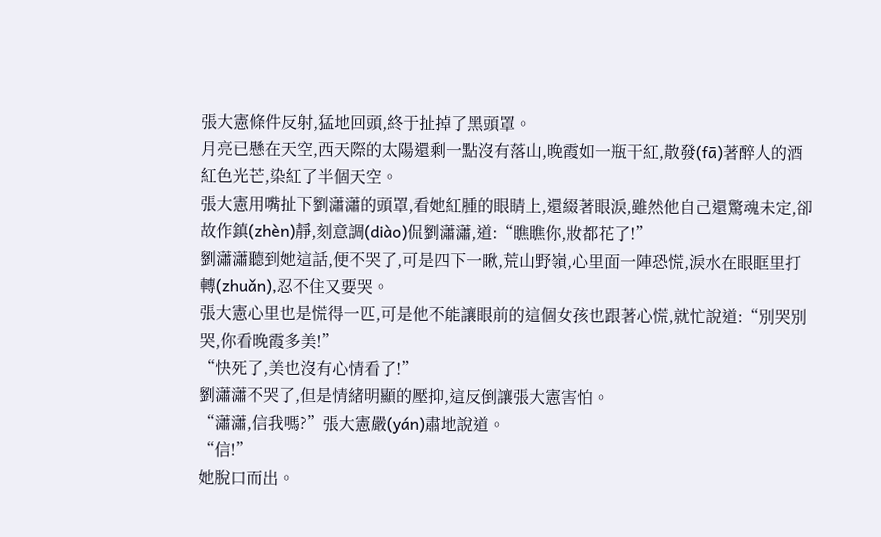張大憲條件反射,猛地回頭,終于扯掉了黑頭罩。
月亮已懸在天空,西天際的太陽還剩一點沒有落山,晚霞如一瓶干紅,散發(fā)著醉人的酒紅色光芒,染紅了半個天空。
張大憲用嘴扯下劉瀟瀟的頭罩,看她紅腫的眼睛上,還綴著眼淚,雖然他自己還驚魂未定,卻故作鎮(zhèn)靜,刻意調(diào)侃劉瀟瀟,道:“瞧瞧你,妝都花了!”
劉瀟瀟聽到她這話,便不哭了,可是四下一瞅,荒山野嶺,心里面一陣恐慌,淚水在眼眶里打轉(zhuǎn),忍不住又要哭。
張大憲心里也是慌得一匹,可是他不能讓眼前的這個女孩也跟著心慌,就忙說道:“別哭別哭,你看晚霞多美!”
“快死了,美也沒有心情看了!”
劉瀟瀟不哭了,但是情緒明顯的壓抑,這反倒讓張大憲害怕。
“瀟瀟,信我嗎?”張大憲嚴(yán)肅地說道。
“信!”
她脫口而出。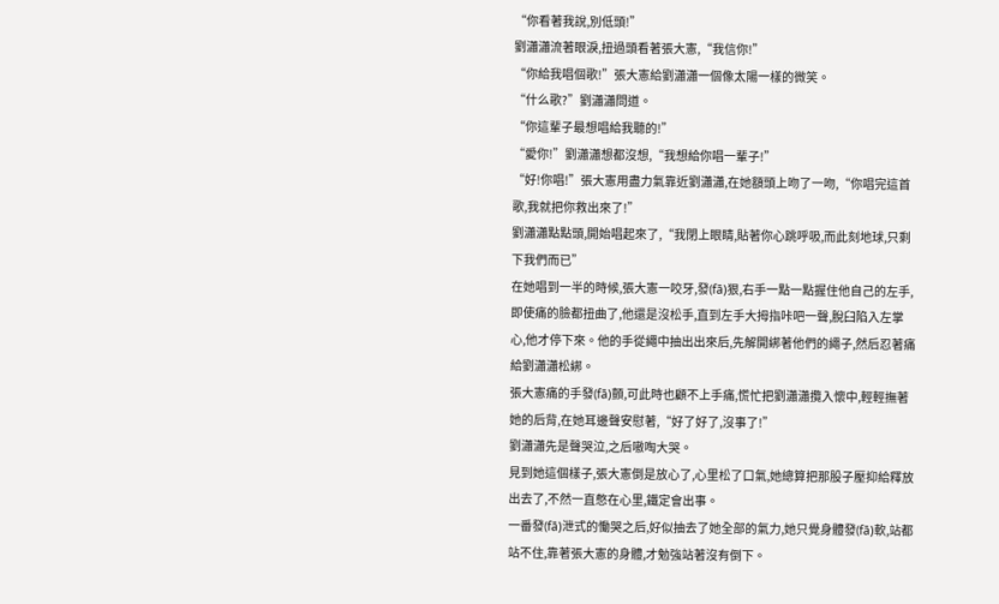“你看著我說,別低頭!”
劉瀟瀟流著眼淚,扭過頭看著張大憲,“我信你!”
“你給我唱個歌!”張大憲給劉瀟瀟一個像太陽一樣的微笑。
“什么歌?”劉瀟瀟問道。
“你這輩子最想唱給我聽的!”
“愛你!”劉瀟瀟想都沒想,“我想給你唱一輩子!”
“好!你唱!”張大憲用盡力氣靠近劉瀟瀟,在她額頭上吻了一吻,“你唱完這首歌,我就把你救出來了!”
劉瀟瀟點點頭,開始唱起來了,“我閉上眼睛,貼著你心跳呼吸,而此刻地球,只剩下我們而已”
在她唱到一半的時候,張大憲一咬牙,發(fā)狠,右手一點一點握住他自己的左手,即使痛的臉都扭曲了,他還是沒松手,直到左手大拇指咔吧一聲,脫臼陷入左掌心,他才停下來。他的手從繩中抽出出來后,先解開綁著他們的繩子,然后忍著痛給劉瀟瀟松綁。
張大憲痛的手發(fā)顫,可此時也顧不上手痛,慌忙把劉瀟瀟攬入懷中,輕輕撫著她的后背,在她耳邊聲安慰著,“好了好了,沒事了!”
劉瀟瀟先是聲哭泣,之后嗷啕大哭。
見到她這個樣子,張大憲倒是放心了,心里松了口氣,她總算把那股子壓抑給釋放出去了,不然一直憋在心里,鐵定會出事。
一番發(fā)泄式的慟哭之后,好似抽去了她全部的氣力,她只覺身體發(fā)軟,站都站不住,靠著張大憲的身體,才勉強站著沒有倒下。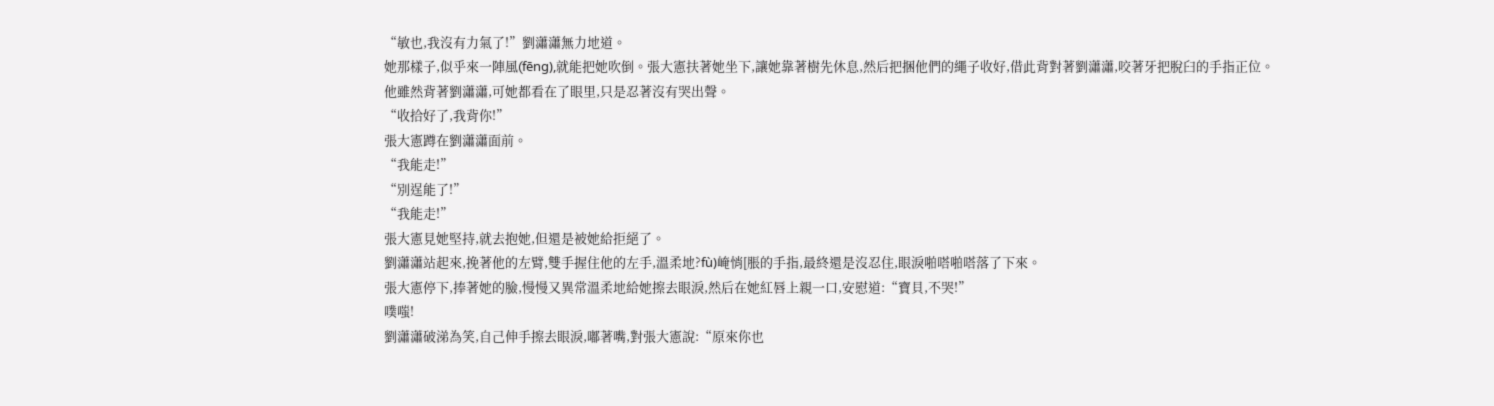“敏也,我沒有力氣了!”劉瀟瀟無力地道。
她那樣子,似乎來一陣風(fēng),就能把她吹倒。張大憲扶著她坐下,讓她靠著樹先休息,然后把捆他們的繩子收好,借此背對著劉瀟瀟,咬著牙把脫臼的手指正位。
他雖然背著劉瀟瀟,可她都看在了眼里,只是忍著沒有哭出聲。
“收拾好了,我背你!”
張大憲蹲在劉瀟瀟面前。
“我能走!”
“別逞能了!”
“我能走!”
張大憲見她堅持,就去抱她,但還是被她給拒絕了。
劉瀟瀟站起來,挽著他的左臂,雙手握住他的左手,溫柔地?fù)崦悄[脹的手指,最終還是沒忍住,眼淚啪嗒啪嗒落了下來。
張大憲停下,捧著她的臉,慢慢又異常溫柔地給她擦去眼淚,然后在她紅唇上親一口,安慰道:“寶貝,不哭!”
噗嗤!
劉瀟瀟破涕為笑,自己伸手擦去眼淚,嘟著嘴,對張大憲說:“原來你也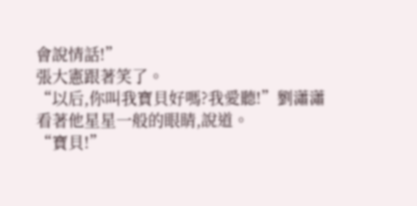會說情話!”
張大憲跟著笑了。
“以后,你叫我寶貝好嗎?我愛聽!”劉瀟瀟看著他星星一般的眼睛,說道。
“寶貝!”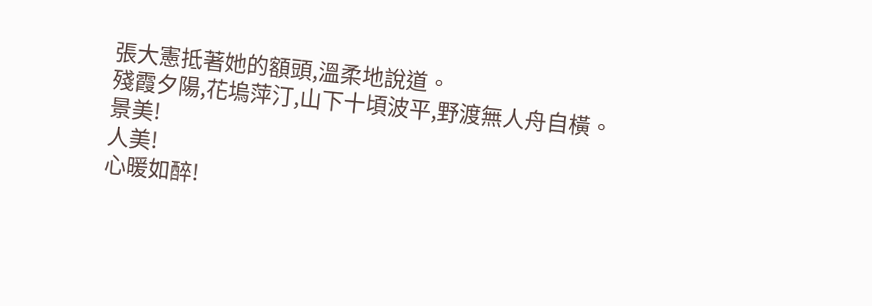張大憲抵著她的額頭,溫柔地說道。
殘霞夕陽,花塢萍汀,山下十頃波平,野渡無人舟自橫。
景美!
人美!
心暖如醉!